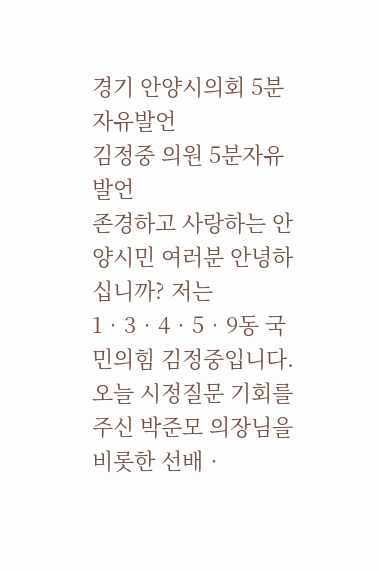경기 안양시의회 5분자유발언
김정중 의원 5분자유발언
존경하고 사랑하는 안양시민 여러분 안녕하십니까? 저는 1‧3‧4‧5‧9동 국민의힘 김정중입니다. 오늘 시정질문 기회를 주신 박준모 의장님을 비롯한 선배‧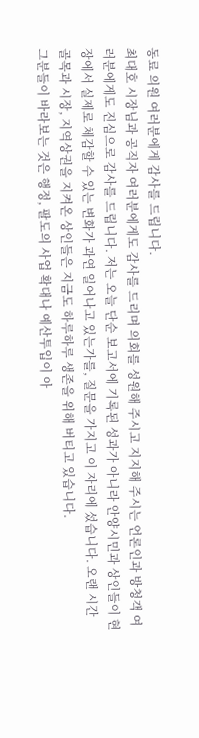동료 의원 여러분에게 감사를 드립니다.
최대호 시장님과 공직자 여러분에게도 감사를 드리며 의회를 성원해 주시고 지지해 주시는 언론인과 방청객 여러분에게도 진심으로 감사를 드립니다. 저는 오늘 단순 보고서에 기록된 성과가 아니라 안양시민과 상인들이 현장에서 실제로 체감할 수 있는 변화가 과연 일어나고 있는가를, 질문을 가지고 이 자리에 섰습니다. 오랜 시간 골목과 시장, 지역상권을 지켜온 상인들은 지금도 하루하루 생존을 위해 버티고 있습니다.
그분들이 바라보는 것은 행정, 팔도의 사업 확대나 예산투입이 아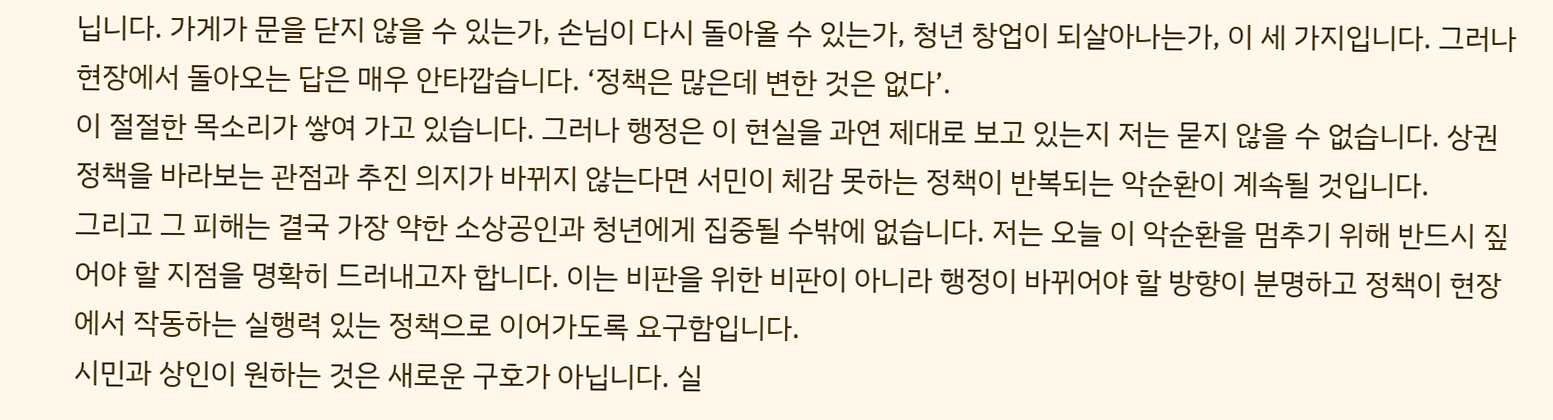닙니다. 가게가 문을 닫지 않을 수 있는가, 손님이 다시 돌아올 수 있는가, 청년 창업이 되살아나는가, 이 세 가지입니다. 그러나 현장에서 돌아오는 답은 매우 안타깝습니다. ‘정책은 많은데 변한 것은 없다’.
이 절절한 목소리가 쌓여 가고 있습니다. 그러나 행정은 이 현실을 과연 제대로 보고 있는지 저는 묻지 않을 수 없습니다. 상권정책을 바라보는 관점과 추진 의지가 바뀌지 않는다면 서민이 체감 못하는 정책이 반복되는 악순환이 계속될 것입니다.
그리고 그 피해는 결국 가장 약한 소상공인과 청년에게 집중될 수밖에 없습니다. 저는 오늘 이 악순환을 멈추기 위해 반드시 짚어야 할 지점을 명확히 드러내고자 합니다. 이는 비판을 위한 비판이 아니라 행정이 바뀌어야 할 방향이 분명하고 정책이 현장에서 작동하는 실행력 있는 정책으로 이어가도록 요구함입니다.
시민과 상인이 원하는 것은 새로운 구호가 아닙니다. 실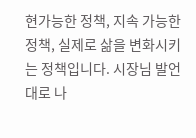현가능한 정책, 지속 가능한 정책, 실제로 삶을 변화시키는 정책입니다. 시장님 발언대로 나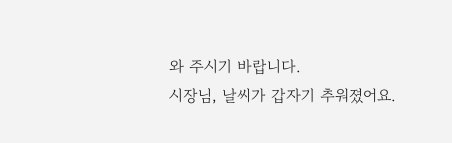와 주시기 바랍니다.
시장님, 날씨가 갑자기 추워졌어요.